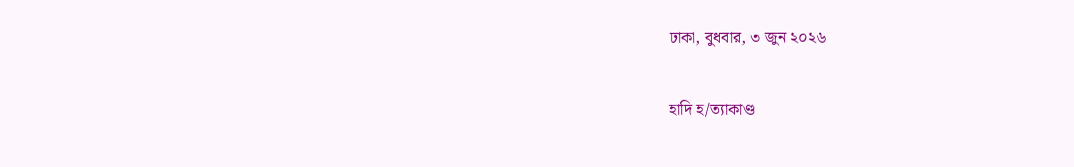ঢাকা, বুধবার, ৩ জুন ২০২৬

হাদি হ/ত্যাকাণ্ড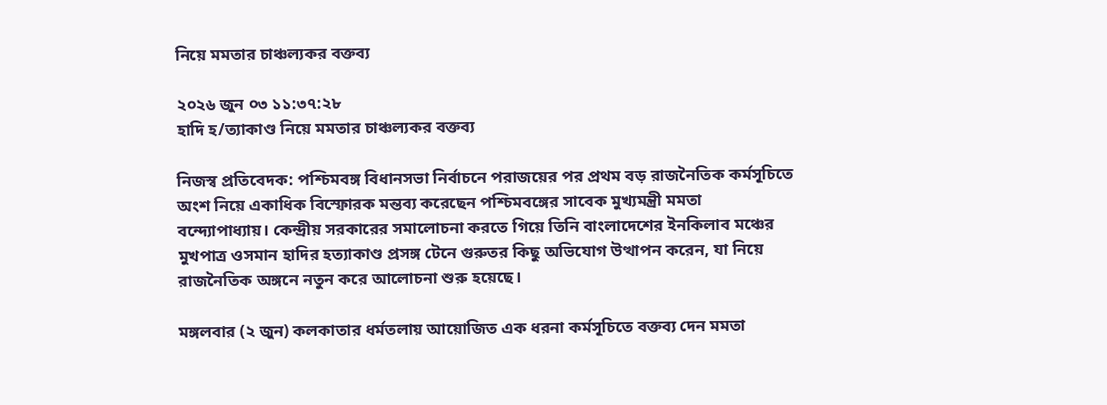নিয়ে মমতার চাঞ্চল্যকর বক্তব্য

২০২৬ জুন ০৩ ১১:৩৭:২৮
হাদি হ/ত্যাকাণ্ড নিয়ে মমতার চাঞ্চল্যকর বক্তব্য

নিজস্ব প্রতিবেদক: পশ্চিমবঙ্গ বিধানসভা নির্বাচনে পরাজয়ের পর প্রথম বড় রাজনৈতিক কর্মসূচিতে অংশ নিয়ে একাধিক বিস্ফোরক মন্তব্য করেছেন পশ্চিমবঙ্গের সাবেক মুখ্যমন্ত্রী মমতা বন্দ্যোপাধ্যায়। কেন্দ্রীয় সরকারের সমালোচনা করতে গিয়ে তিনি বাংলাদেশের ইনকিলাব মঞ্চের মুখপাত্র ওসমান হাদির হত্যাকাণ্ড প্রসঙ্গ টেনে গুরুতর কিছু অভিযোগ উত্থাপন করেন, যা নিয়ে রাজনৈতিক অঙ্গনে নতুন করে আলোচনা শুরু হয়েছে।

মঙ্গলবার (২ জুন) কলকাতার ধর্মতলায় আয়োজিত এক ধরনা কর্মসূচিতে বক্তব্য দেন মমতা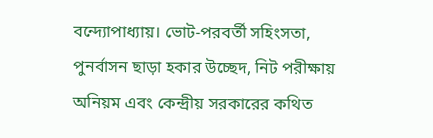বন্দ্যোপাধ্যায়। ভোট-পরবর্তী সহিংসতা, পুনর্বাসন ছাড়া হকার উচ্ছেদ, নিট পরীক্ষায় অনিয়ম এবং কেন্দ্রীয় সরকারের কথিত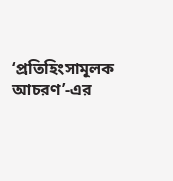‘প্রতিহিংসামূলক আচরণ’-এর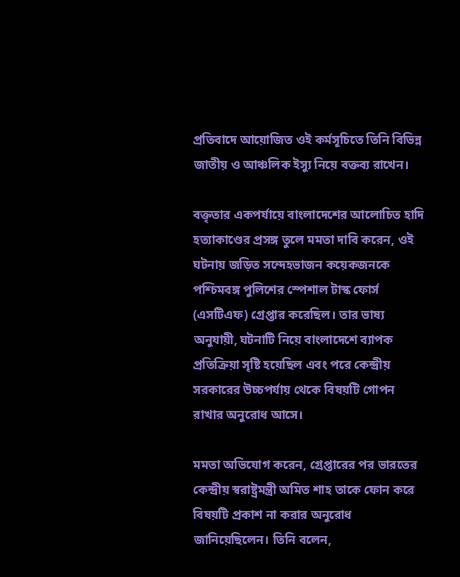প্রতিবাদে আয়োজিত ওই কর্মসূচিতে তিনি বিভিন্ন জাতীয় ও আঞ্চলিক ইস্যু নিয়ে বক্তব্য রাখেন।

বক্তৃতার একপর্যায়ে বাংলাদেশের আলোচিত হাদি হত্যাকাণ্ডের প্রসঙ্গ তুলে মমতা দাবি করেন, ওই ঘটনায় জড়িত সন্দেহভাজন কয়েকজনকে পশ্চিমবঙ্গ পুলিশের স্পেশাল টাস্ক ফোর্স (এসটিএফ) গ্রেপ্তার করেছিল। তার ভাষ্য অনুযায়ী, ঘটনাটি নিয়ে বাংলাদেশে ব্যাপক প্রতিক্রিয়া সৃষ্টি হয়েছিল এবং পরে কেন্দ্রীয় সরকারের উচ্চপর্যায় থেকে বিষয়টি গোপন রাখার অনুরোধ আসে।

মমতা অভিযোগ করেন, গ্রেপ্তারের পর ভারতের কেন্দ্রীয় স্বরাষ্ট্রমন্ত্রী অমিত শাহ তাকে ফোন করে বিষয়টি প্রকাশ না করার অনুরোধ জানিয়েছিলেন। তিনি বলেন,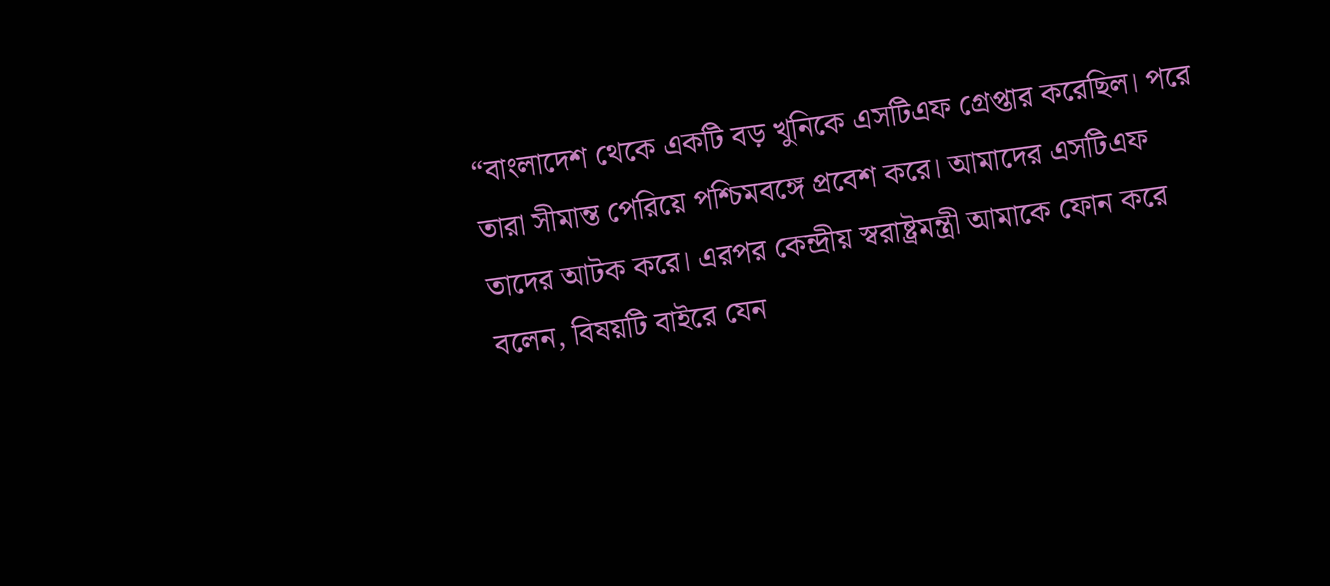“বাংলাদেশ থেকে একটি বড় খুনিকে এসটিএফ গ্রেপ্তার করেছিল। পরে তারা সীমান্ত পেরিয়ে পশ্চিমবঙ্গে প্রবেশ করে। আমাদের এসটিএফ তাদের আটক করে। এরপর কেন্দ্রীয় স্বরাষ্ট্রমন্ত্রী আমাকে ফোন করে বলেন, বিষয়টি বাইরে যেন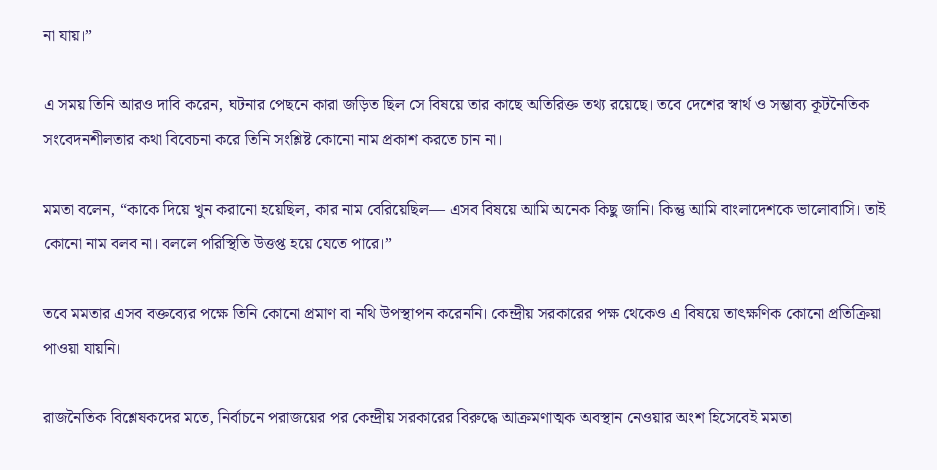না যায়।”

এ সময় তিনি আরও দাবি করেন, ঘটনার পেছনে কারা জড়িত ছিল সে বিষয়ে তার কাছে অতিরিক্ত তথ্য রয়েছে। তবে দেশের স্বার্থ ও সম্ভাব্য কূটনৈতিক সংবেদনশীলতার কথা বিবেচনা করে তিনি সংশ্লিষ্ট কোনো নাম প্রকাশ করতে চান না।

মমতা বলেন, “কাকে দিয়ে খুন করানো হয়েছিল, কার নাম বেরিয়েছিল— এসব বিষয়ে আমি অনেক কিছু জানি। কিন্তু আমি বাংলাদেশকে ভালোবাসি। তাই কোনো নাম বলব না। বললে পরিস্থিতি উত্তপ্ত হয়ে যেতে পারে।”

তবে মমতার এসব বক্তব্যের পক্ষে তিনি কোনো প্রমাণ বা নথি উপস্থাপন করেননি। কেন্দ্রীয় সরকারের পক্ষ থেকেও এ বিষয়ে তাৎক্ষণিক কোনো প্রতিক্রিয়া পাওয়া যায়নি।

রাজনৈতিক বিশ্লেষকদের মতে, নির্বাচনে পরাজয়ের পর কেন্দ্রীয় সরকারের বিরুদ্ধে আক্রমণাত্মক অবস্থান নেওয়ার অংশ হিসেবেই মমতা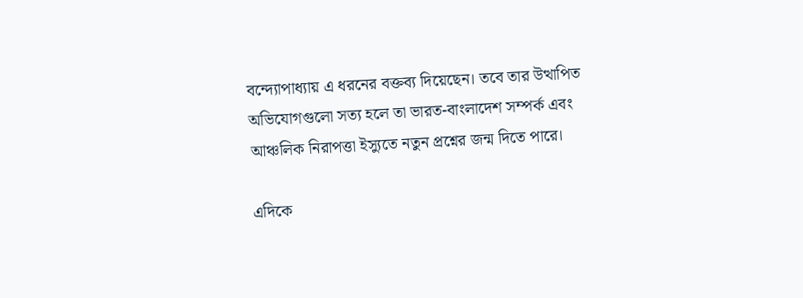বন্দ্যোপাধ্যায় এ ধরনের বক্তব্য দিয়েছেন। তবে তার উত্থাপিত অভিযোগগুলো সত্য হলে তা ভারত-বাংলাদেশ সম্পর্ক এবং আঞ্চলিক নিরাপত্তা ইস্যুতে নতুন প্রশ্নের জন্ম দিতে পারে।

এদিকে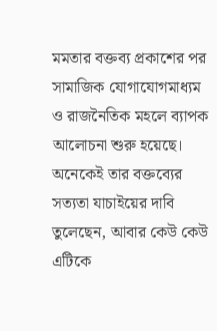মমতার বক্তব্য প্রকাশের পর সামাজিক যোগাযোগমাধ্যম ও রাজনৈতিক মহলে ব্যাপক আলোচনা শুরু হয়েছে। অনেকেই তার বক্তব্যের সত্যতা যাচাইয়ের দাবি তুলেছেন, আবার কেউ কেউ এটিকে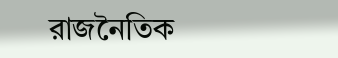রাজনৈতিক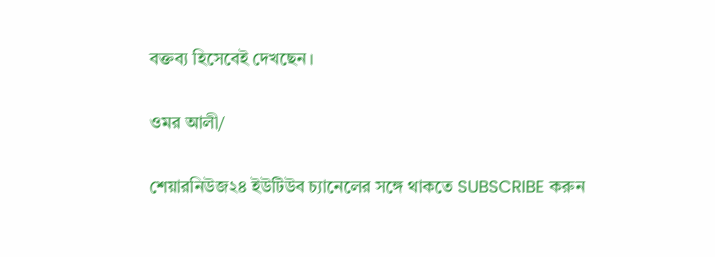বক্তব্য হিসেবেই দেখছেন।

ওমর আলী/

শেয়ারনিউজ২৪ ইউটিউব চ্যানেলের সঙ্গে থাকতে SUBSCRIBE করুন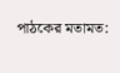পাঠকের মতামত: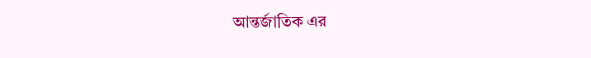আন্তর্জাতিক এর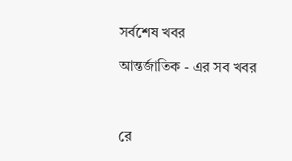সর্বশেষ খবর

আন্তর্জাতিক - এর সব খবর



রে